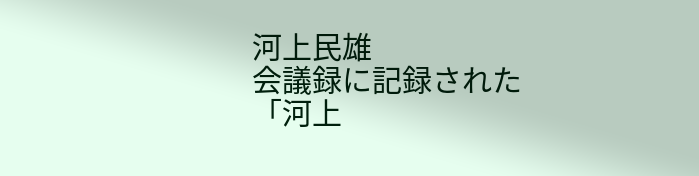河上民雄
会議録に記録された「河上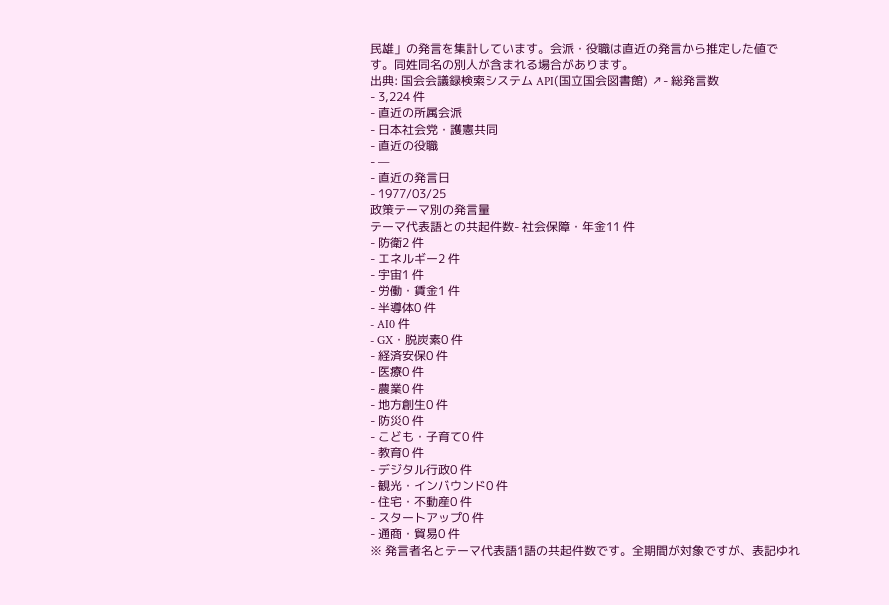民雄」の発言を集計しています。会派・役職は直近の発言から推定した値です。同姓同名の別人が含まれる場合があります。
出典: 国会会議録検索システム API(国立国会図書館) ↗- 総発言数
- 3,224 件
- 直近の所属会派
- 日本社会党・護憲共同
- 直近の役職
- —
- 直近の発言日
- 1977/03/25
政策テーマ別の発言量
テーマ代表語との共起件数- 社会保障・年金11 件
- 防衛2 件
- エネルギー2 件
- 宇宙1 件
- 労働・賃金1 件
- 半導体0 件
- AI0 件
- GX・脱炭素0 件
- 経済安保0 件
- 医療0 件
- 農業0 件
- 地方創生0 件
- 防災0 件
- こども・子育て0 件
- 教育0 件
- デジタル行政0 件
- 観光・インバウンド0 件
- 住宅・不動産0 件
- スタートアップ0 件
- 通商・貿易0 件
※ 発言者名とテーマ代表語1語の共起件数です。全期間が対象ですが、表記ゆれ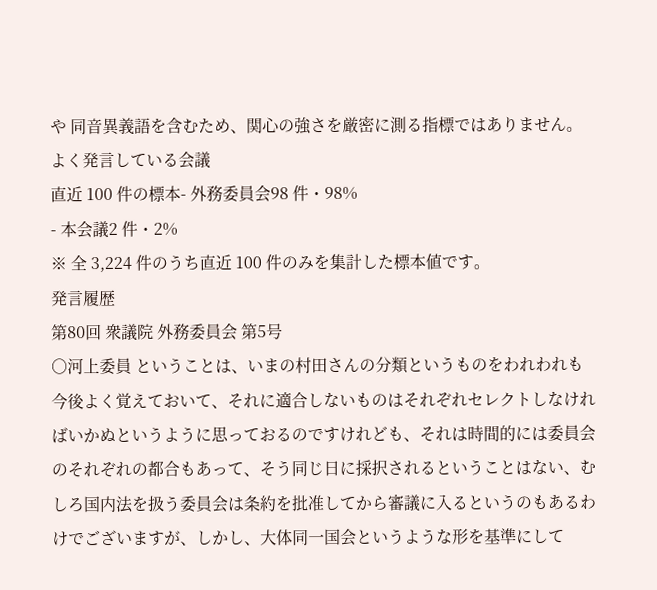や 同音異義語を含むため、関心の強さを厳密に測る指標ではありません。
よく発言している会議
直近 100 件の標本- 外務委員会98 件・98%
- 本会議2 件・2%
※ 全 3,224 件のうち直近 100 件のみを集計した標本値です。
発言履歴
第80回 衆議院 外務委員会 第5号
○河上委員 ということは、いまの村田さんの分類というものをわれわれも今後よく覚えておいて、それに適合しないものはそれぞれセレクトしなければいかぬというように思っておるのですけれども、それは時間的には委員会のそれぞれの都合もあって、そう同じ日に採択されるということはない、むしろ国内法を扱う委員会は条約を批准してから審議に入るというのもあるわけでございますが、しかし、大体同一国会というような形を基準にして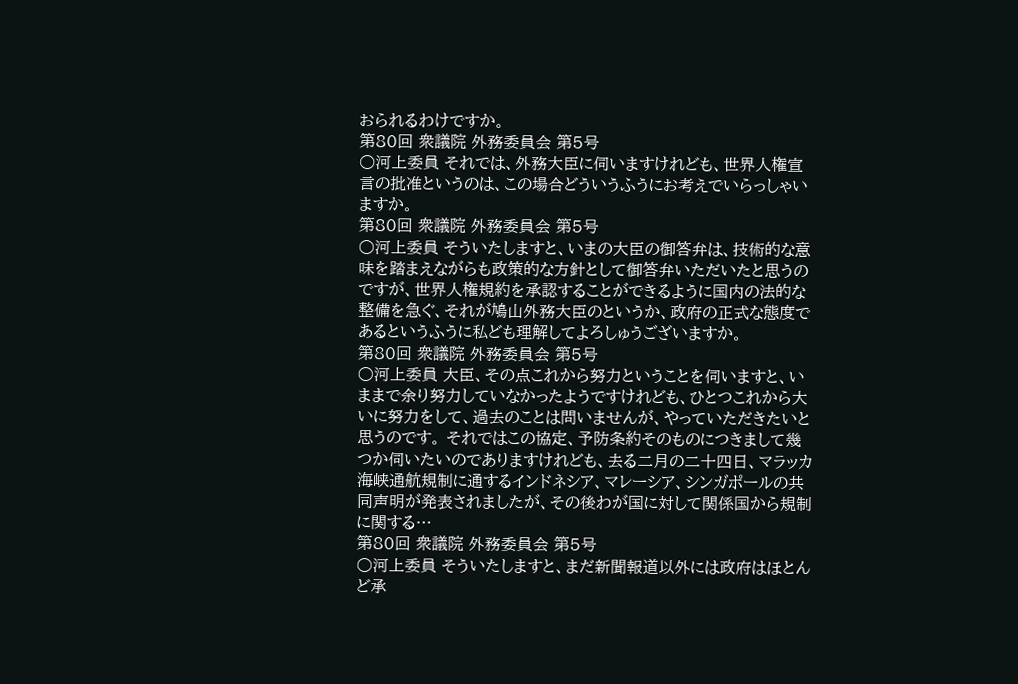おられるわけですか。
第80回 衆議院 外務委員会 第5号
○河上委員 それでは、外務大臣に伺いますけれども、世界人権宣言の批准というのは、この場合どういうふうにお考えでいらっしゃいますか。
第80回 衆議院 外務委員会 第5号
○河上委員 そういたしますと、いまの大臣の御答弁は、技術的な意味を踏まえながらも政策的な方針として御答弁いただいたと思うのですが、世界人権規約を承認することができるように国内の法的な整備を急ぐ、それが鳩山外務大臣のというか、政府の正式な態度であるというふうに私ども理解してよろしゅうございますか。
第80回 衆議院 外務委員会 第5号
○河上委員 大臣、その点これから努力ということを伺いますと、いままで余り努力していなかったようですけれども、ひとつこれから大いに努力をして、過去のことは問いませんが、やっていただきたいと思うのです。 それではこの協定、予防条約そのものにつきまして幾つか伺いたいのでありますけれども、去る二月の二十四日、マラッカ海峡通航規制に通するインドネシア、マレーシア、シンガポールの共同声明が発表されましたが、その後わが国に対して関係国から規制に関する…
第80回 衆議院 外務委員会 第5号
○河上委員 そういたしますと、まだ新聞報道以外には政府はほとんど承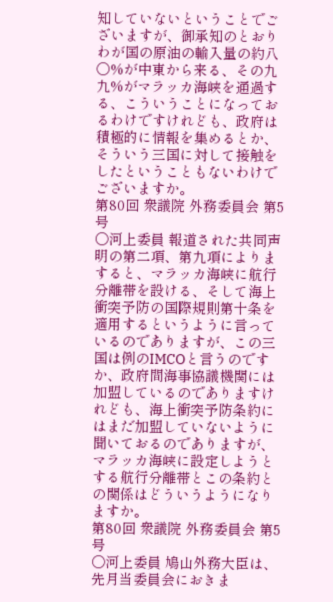知していないということでございますが、御承知のとおりわが国の原油の輸入量の約八〇%が中東から来る、その九九%がマラッカ海峡を通過する、こういうことになっておるわけですけれども、政府は積極的に情報を集めるとか、そういう三国に対して接触をしたということもないわけでございますか。
第80回 衆議院 外務委員会 第5号
○河上委員 報道された共同声明の第二項、第九項によりますると、マラッカ海峡に航行分離帯を設ける、そして海上衝突予防の国際規則第十条を適用するというように言っているのでありますが、この三国は例のIMCOと言うのですか、政府間海事協議機関には加盟しているのでありますけれども、海上衝突予防条約にはまだ加盟していないように聞いておるのでありますが、マラッカ海峡に設定しようとする航行分離帯とこの条約との関係はどういうようになりますか。
第80回 衆議院 外務委員会 第5号
○河上委員 鳩山外務大臣は、先月当委員会におきま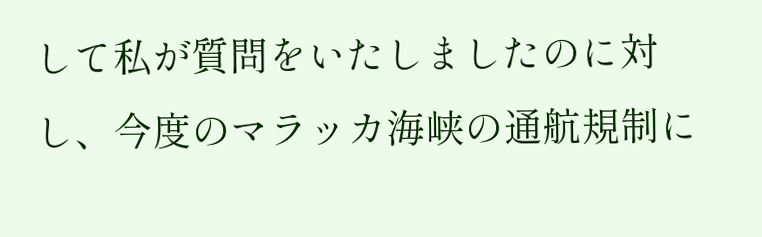して私が質問をいたしましたのに対し、今度のマラッカ海峡の通航規制に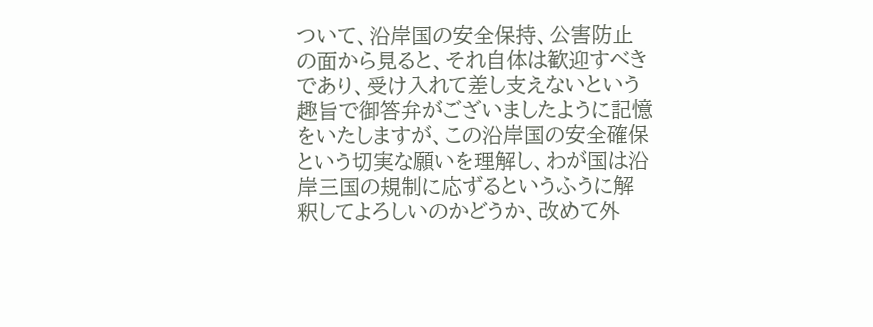ついて、沿岸国の安全保持、公害防止の面から見ると、それ自体は歓迎すべきであり、受け入れて差し支えないという趣旨で御答弁がございましたように記憶をいたしますが、この沿岸国の安全確保という切実な願いを理解し、わが国は沿岸三国の規制に応ずるというふうに解釈してよろしいのかどうか、改めて外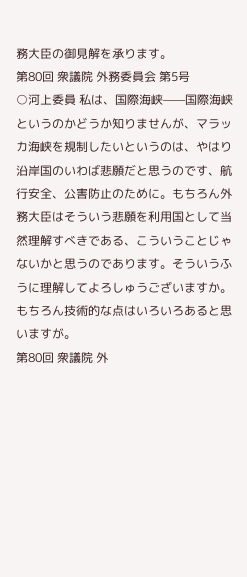務大臣の御見解を承ります。
第80回 衆議院 外務委員会 第5号
○河上委員 私は、国際海峡——国際海峡というのかどうか知りませんが、マラッカ海峡を規制したいというのは、やはり沿岸国のいわば悲願だと思うのです、航行安全、公害防止のために。もちろん外務大臣はそういう悲願を利用国として当然理解すべきである、こういうことじゃないかと思うのであります。そういうふうに理解してよろしゅうございますか。もちろん技術的な点はいろいろあると思いますが。
第80回 衆議院 外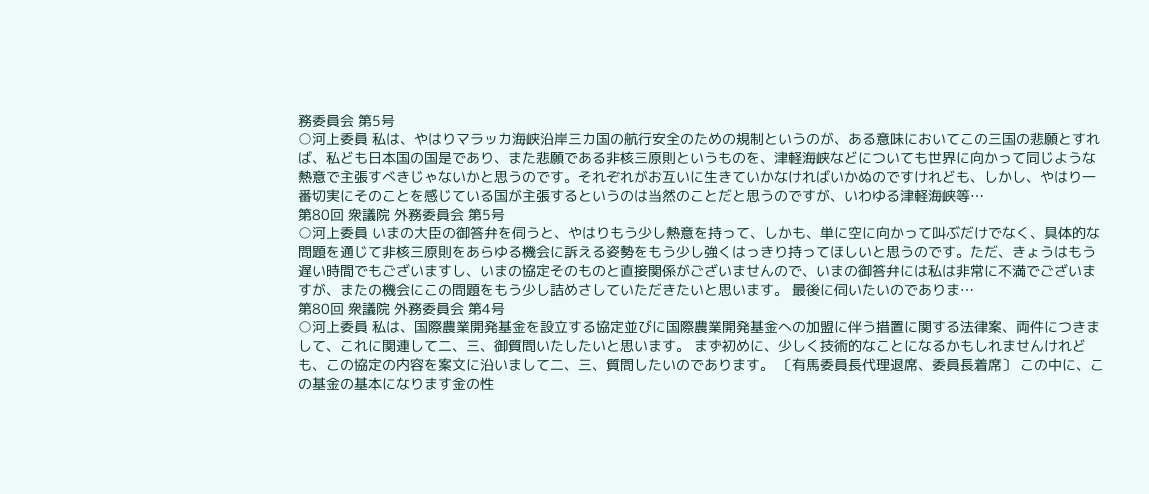務委員会 第5号
○河上委員 私は、やはりマラッカ海峡沿岸三カ国の航行安全のための規制というのが、ある意味においてこの三国の悲願とすれば、私ども日本国の国是であり、また悲願である非核三原則というものを、津軽海峡などについても世界に向かって同じような熱意で主張すべきじゃないかと思うのです。それぞれがお互いに生きていかなければいかぬのですけれども、しかし、やはり一番切実にそのことを感じている国が主張するというのは当然のことだと思うのですが、いわゆる津軽海峡等…
第80回 衆議院 外務委員会 第5号
○河上委員 いまの大臣の御答弁を伺うと、やはりもう少し熱意を持って、しかも、単に空に向かって叫ぶだけでなく、具体的な問題を通じて非核三原則をあらゆる機会に訴える姿勢をもう少し強くはっきり持ってほしいと思うのです。ただ、きょうはもう遅い時間でもございますし、いまの協定そのものと直接関係がございませんので、いまの御答弁には私は非常に不満でございますが、またの機会にこの問題をもう少し詰めさしていただきたいと思います。 最後に伺いたいのでありま…
第80回 衆議院 外務委員会 第4号
○河上委員 私は、国際農業開発基金を設立する協定並びに国際農業開発基金への加盟に伴う措置に関する法律案、両件につきまして、これに関連して二、三、御質問いたしたいと思います。 まず初めに、少しく技術的なことになるかもしれませんけれども、この協定の内容を案文に沿いまして二、三、質問したいのであります。 〔有馬委員長代理退席、委員長着席〕 この中に、この基金の基本になります金の性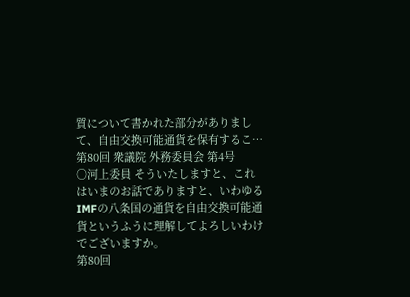質について書かれた部分がありまして、自由交換可能通貨を保有するこ…
第80回 衆議院 外務委員会 第4号
○河上委員 そういたしますと、これはいまのお話でありますと、いわゆるIMFの八条国の通貨を自由交換可能通貨というふうに理解してよろしいわけでございますか。
第80回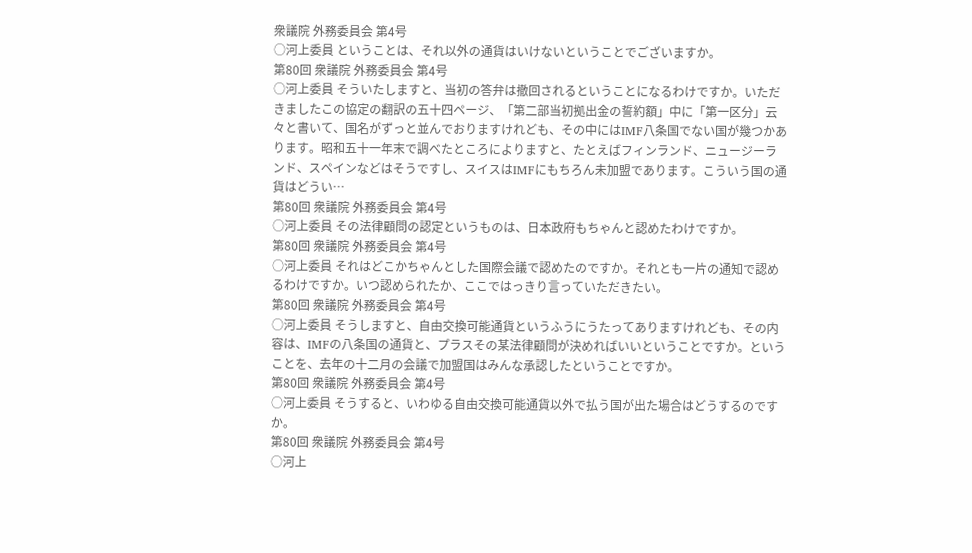衆議院 外務委員会 第4号
○河上委員 ということは、それ以外の通貨はいけないということでございますか。
第80回 衆議院 外務委員会 第4号
○河上委員 そういたしますと、当初の答弁は撤回されるということになるわけですか。いただきましたこの協定の翻訳の五十四ページ、「第二部当初拠出金の誓約額」中に「第一区分」云々と書いて、国名がずっと並んでおりますけれども、その中にはIMF八条国でない国が幾つかあります。昭和五十一年末で調べたところによりますと、たとえばフィンランド、ニュージーランド、スペインなどはそうですし、スイスはIMFにもちろん未加盟であります。こういう国の通貨はどうい…
第80回 衆議院 外務委員会 第4号
○河上委員 その法律顧問の認定というものは、日本政府もちゃんと認めたわけですか。
第80回 衆議院 外務委員会 第4号
○河上委員 それはどこかちゃんとした国際会議で認めたのですか。それとも一片の通知で認めるわけですか。いつ認められたか、ここではっきり言っていただきたい。
第80回 衆議院 外務委員会 第4号
○河上委員 そうしますと、自由交換可能通貨というふうにうたってありますけれども、その内容は、IMFの八条国の通貨と、プラスその某法律顧問が決めればいいということですか。ということを、去年の十二月の会議で加盟国はみんな承認したということですか。
第80回 衆議院 外務委員会 第4号
○河上委員 そうすると、いわゆる自由交換可能通貨以外で払う国が出た場合はどうするのですか。
第80回 衆議院 外務委員会 第4号
○河上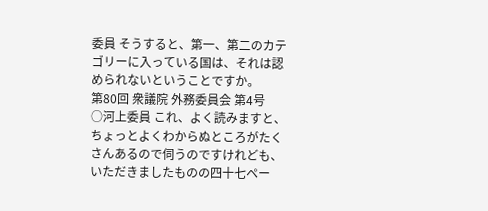委員 そうすると、第一、第二のカテゴリーに入っている国は、それは認められないということですか。
第80回 衆議院 外務委員会 第4号
○河上委員 これ、よく読みますと、ちょっとよくわからぬところがたくさんあるので伺うのですけれども、いただきましたものの四十七ペー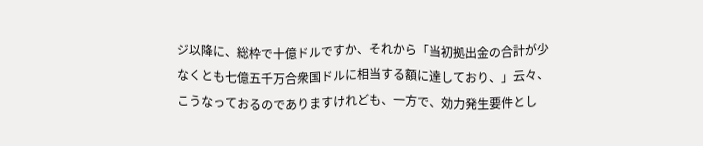ジ以降に、総枠で十億ドルですか、それから「当初拠出金の合計が少なくとも七億五千万合衆国ドルに相当する額に達しており、」云々、こうなっておるのでありますけれども、一方で、効力発生要件とし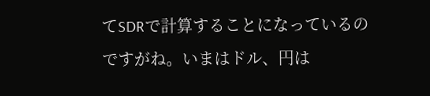てSDRで計算することになっているのですがね。いまはドル、円は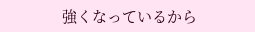強くなっているから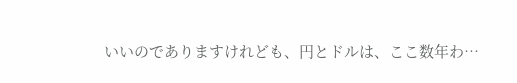いいのでありますけれども、円とドルは、ここ数年わ…